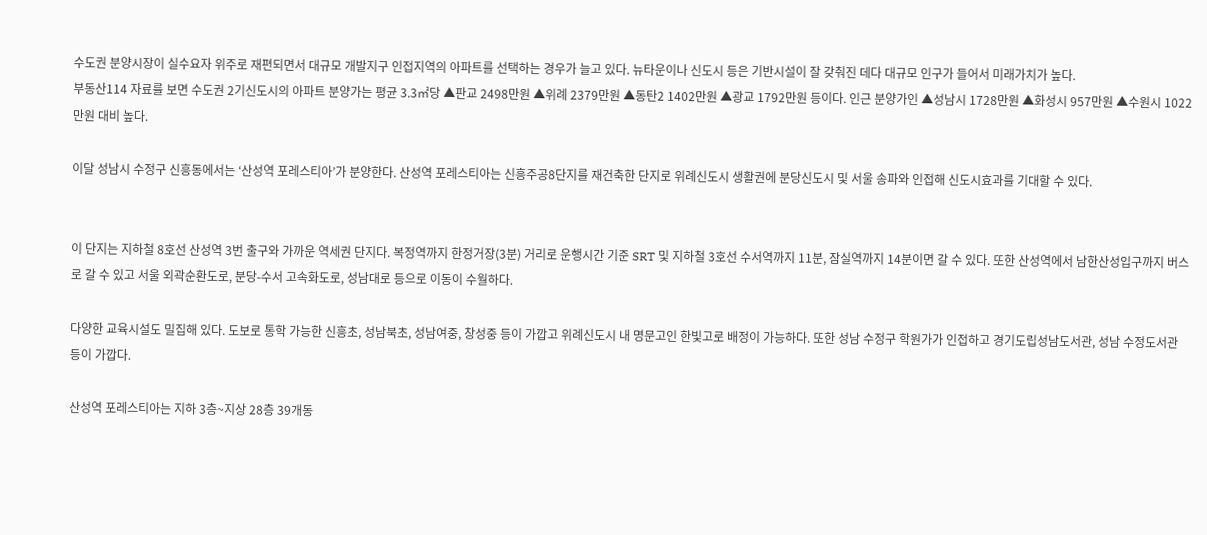수도권 분양시장이 실수요자 위주로 재편되면서 대규모 개발지구 인접지역의 아파트를 선택하는 경우가 늘고 있다. 뉴타운이나 신도시 등은 기반시설이 잘 갖춰진 데다 대규모 인구가 들어서 미래가치가 높다.
부동산114 자료를 보면 수도권 2기신도시의 아파트 분양가는 평균 3.3㎡당 ▲판교 2498만원 ▲위례 2379만원 ▲동탄2 1402만원 ▲광교 1792만원 등이다. 인근 분양가인 ▲성남시 1728만원 ▲화성시 957만원 ▲수원시 1022만원 대비 높다.

이달 성남시 수정구 신흥동에서는 ‘산성역 포레스티아’가 분양한다. 산성역 포레스티아는 신흥주공8단지를 재건축한 단지로 위례신도시 생활권에 분당신도시 및 서울 송파와 인접해 신도시효과를 기대할 수 있다.


이 단지는 지하철 8호선 산성역 3번 출구와 가까운 역세권 단지다. 복정역까지 한정거장(3분) 거리로 운행시간 기준 SRT 및 지하철 3호선 수서역까지 11분, 잠실역까지 14분이면 갈 수 있다. 또한 산성역에서 남한산성입구까지 버스로 갈 수 있고 서울 외곽순환도로, 분당-수서 고속화도로, 성남대로 등으로 이동이 수월하다.

다양한 교육시설도 밀집해 있다. 도보로 통학 가능한 신흥초, 성남북초, 성남여중, 창성중 등이 가깝고 위례신도시 내 명문고인 한빛고로 배정이 가능하다. 또한 성남 수정구 학원가가 인접하고 경기도립성남도서관, 성남 수정도서관 등이 가깝다.

산성역 포레스티아는 지하 3층~지상 28층 39개동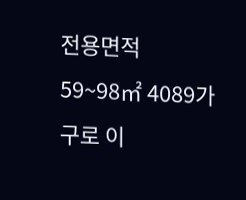전용면적 59~98㎡ 4089가구로 이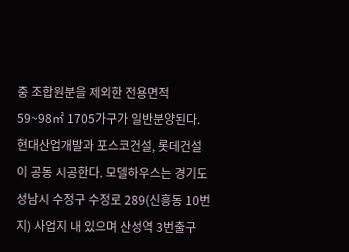중 조합원분을 제외한 전용면적 59~98㎡ 1705가구가 일반분양된다. 현대산업개발과 포스코건설, 롯데건설이 공동 시공한다. 모델하우스는 경기도 성남시 수정구 수정로 289(신흥동 10번지) 사업지 내 있으며 산성역 3번출구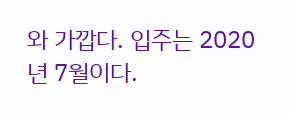와 가깝다. 입주는 2020년 7월이다.